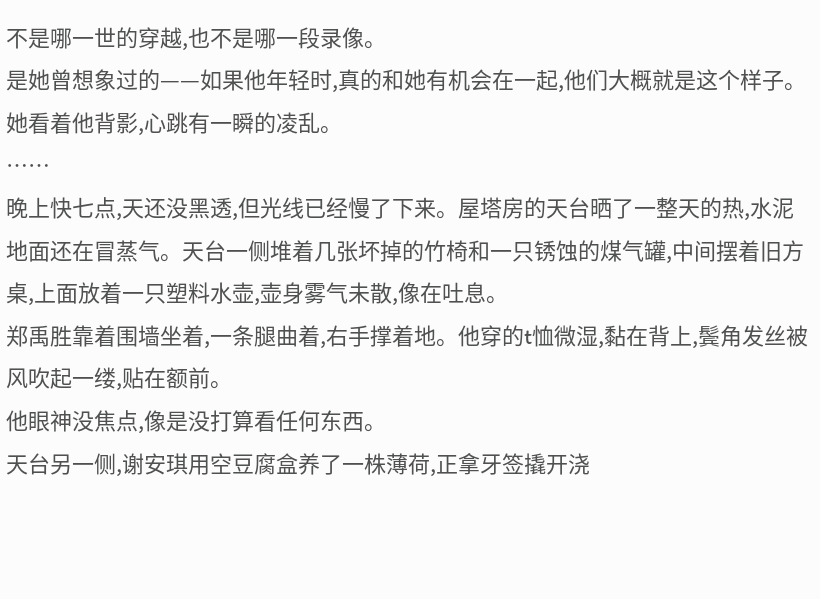不是哪一世的穿越,也不是哪一段录像。
是她曾想象过的——如果他年轻时,真的和她有机会在一起,他们大概就是这个样子。
她看着他背影,心跳有一瞬的凌乱。
……
晚上快七点,天还没黑透,但光线已经慢了下来。屋塔房的天台晒了一整天的热,水泥地面还在冒蒸气。天台一侧堆着几张坏掉的竹椅和一只锈蚀的煤气罐,中间摆着旧方桌,上面放着一只塑料水壶,壶身雾气未散,像在吐息。
郑禹胜靠着围墙坐着,一条腿曲着,右手撑着地。他穿的t恤微湿,黏在背上,鬓角发丝被风吹起一缕,贴在额前。
他眼神没焦点,像是没打算看任何东西。
天台另一侧,谢安琪用空豆腐盒养了一株薄荷,正拿牙签撬开浇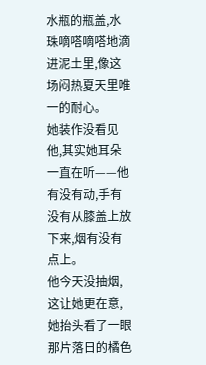水瓶的瓶盖,水珠嘀嗒嘀嗒地滴进泥土里,像这场闷热夏天里唯一的耐心。
她装作没看见他,其实她耳朵一直在听——他有没有动,手有没有从膝盖上放下来,烟有没有点上。
他今天没抽烟,这让她更在意,她抬头看了一眼那片落日的橘色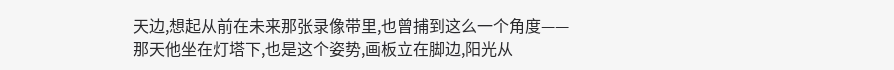天边,想起从前在未来那张录像带里,也曾捕到这么一个角度——
那天他坐在灯塔下,也是这个姿势,画板立在脚边,阳光从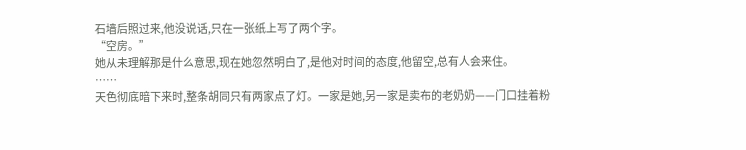石墙后照过来,他没说话,只在一张纸上写了两个字。
“空房。”
她从未理解那是什么意思,现在她忽然明白了,是他对时间的态度,他留空,总有人会来住。
……
天色彻底暗下来时,整条胡同只有两家点了灯。一家是她,另一家是卖布的老奶奶——门口挂着粉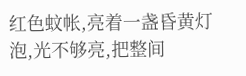红色蚊帐,亮着一盏昏黄灯泡,光不够亮,把整间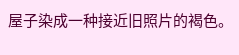屋子染成一种接近旧照片的褐色。